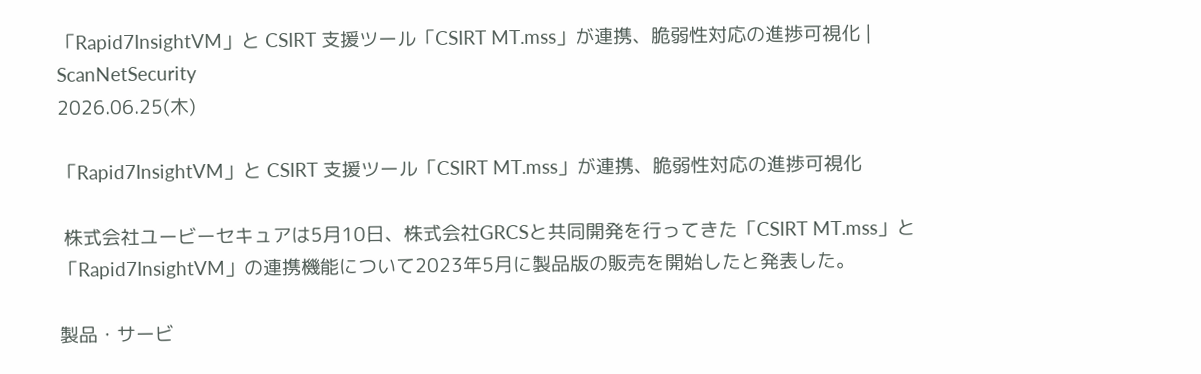「Rapid7InsightVM」と CSIRT 支援ツール「CSIRT MT.mss」が連携、脆弱性対応の進捗可視化 | ScanNetSecurity
2026.06.25(木)

「Rapid7InsightVM」と CSIRT 支援ツール「CSIRT MT.mss」が連携、脆弱性対応の進捗可視化

 株式会社ユービーセキュアは5月10日、株式会社GRCSと共同開発を行ってきた「CSIRT MT.mss」と「Rapid7InsightVM」の連携機能について2023年5月に製品版の販売を開始したと発表した。

製品・サービ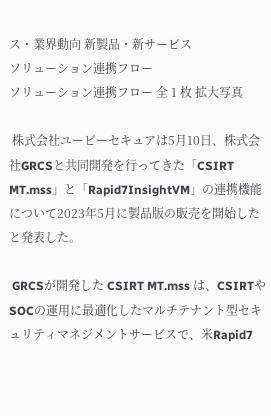ス・業界動向 新製品・新サービス
ソリューション連携フロー
ソリューション連携フロー 全 1 枚 拡大写真

 株式会社ユービーセキュアは5月10日、株式会社GRCSと共同開発を行ってきた「CSIRT MT.mss」と「Rapid7InsightVM」の連携機能について2023年5月に製品版の販売を開始したと発表した。

 GRCSが開発した CSIRT MT.mss は、CSIRTやSOCの運用に最適化したマルチテナント型セキュリティマネジメントサービスで、米Rapid7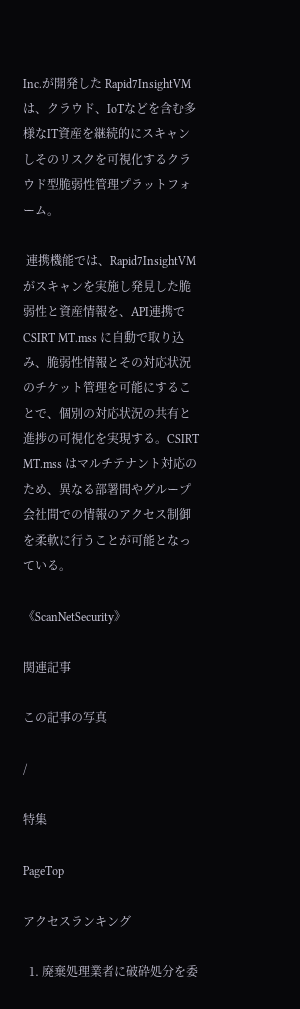Inc.が開発した Rapid7InsightVM は、クラウド、IoTなどを含む多様なIT資産を継続的にスキャンしそのリスクを可視化するクラウド型脆弱性管理プラットフォーム。

 連携機能では、Rapid7InsightVM がスキャンを実施し発見した脆弱性と資産情報を、API連携で CSIRT MT.mss に自動で取り込み、脆弱性情報とその対応状況のチケット管理を可能にすることで、個別の対応状況の共有と進捗の可視化を実現する。CSIRT MT.mss はマルチテナント対応のため、異なる部署間やグループ会社間での情報のアクセス制御を柔軟に行うことが可能となっている。

《ScanNetSecurity》

関連記事

この記事の写真

/

特集

PageTop

アクセスランキング

  1. 廃棄処理業者に破砕処分を委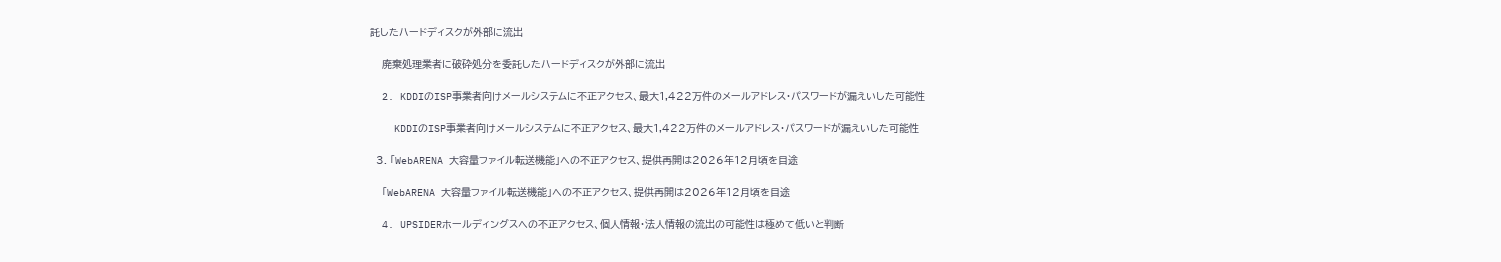託したハードディスクが外部に流出

    廃棄処理業者に破砕処分を委託したハードディスクが外部に流出

  2. KDDIのISP事業者向けメールシステムに不正アクセス、最大1,422万件のメールアドレス・パスワードが漏えいした可能性

    KDDIのISP事業者向けメールシステムに不正アクセス、最大1,422万件のメールアドレス・パスワードが漏えいした可能性

  3. 「WebARENA 大容量ファイル転送機能」への不正アクセス、提供再開は2026年12月頃を目途

    「WebARENA 大容量ファイル転送機能」への不正アクセス、提供再開は2026年12月頃を目途

  4. UPSIDERホールディングスへの不正アクセス、個人情報・法人情報の流出の可能性は極めて低いと判断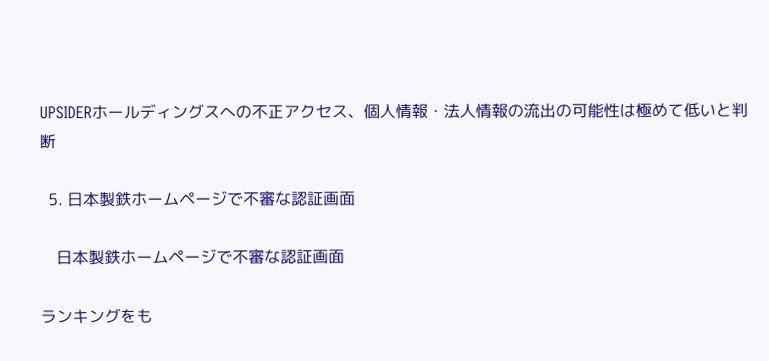UPSIDERホールディングスへの不正アクセス、個人情報・法人情報の流出の可能性は極めて低いと判断

  5. 日本製鉄ホームページで不審な認証画面

    日本製鉄ホームページで不審な認証画面

ランキングをも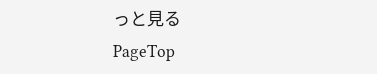っと見る
PageTop